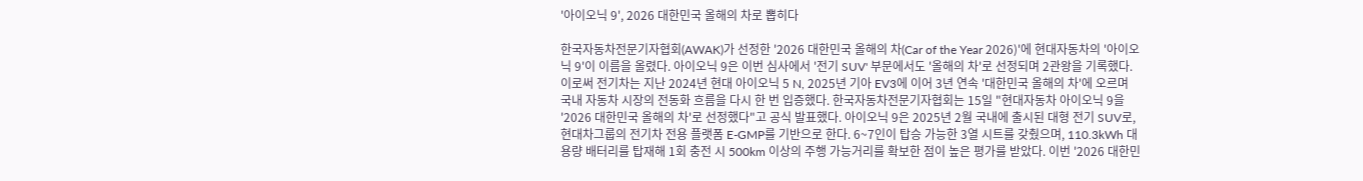'아이오닉 9', 2026 대한민국 올해의 차로 뽑히다

한국자동차전문기자협회(AWAK)가 선정한 '2026 대한민국 올해의 차(Car of the Year 2026)'에 현대자동차의 '아이오닉 9'이 이름을 올렸다. 아이오닉 9은 이번 심사에서 '전기 SUV' 부문에서도 '올해의 차'로 선정되며 2관왕을 기록했다. 이로써 전기차는 지난 2024년 현대 아이오닉 5 N, 2025년 기아 EV3에 이어 3년 연속 '대한민국 올해의 차'에 오르며 국내 자동차 시장의 전동화 흐름을 다시 한 번 입증했다. 한국자동차전문기자협회는 15일 "현대자동차 아이오닉 9을 '2026 대한민국 올해의 차'로 선정했다"고 공식 발표했다. 아이오닉 9은 2025년 2월 국내에 출시된 대형 전기 SUV로, 현대차그룹의 전기차 전용 플랫폼 E-GMP를 기반으로 한다. 6~7인이 탑승 가능한 3열 시트를 갖췄으며, 110.3kWh 대용량 배터리를 탑재해 1회 충전 시 500km 이상의 주행 가능거리를 확보한 점이 높은 평가를 받았다. 이번 '2026 대한민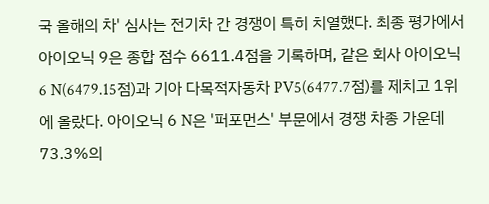국 올해의 차' 심사는 전기차 간 경쟁이 특히 치열했다. 최종 평가에서 아이오닉 9은 종합 점수 6611.4점을 기록하며, 같은 회사 아이오닉 6 N(6479.15점)과 기아 다목적자동차 PV5(6477.7점)를 제치고 1위에 올랐다. 아이오닉 6 N은 '퍼포먼스' 부문에서 경쟁 차종 가운데 73.3%의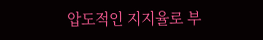압도적인 지지율로 부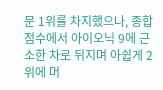문 1위를 차지했으나, 종합 점수에서 아이오닉 9에 근소한 차로 뒤지며 아쉽게 2위에 머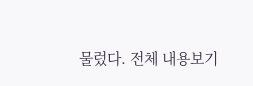물렀다. 전체 내용보기